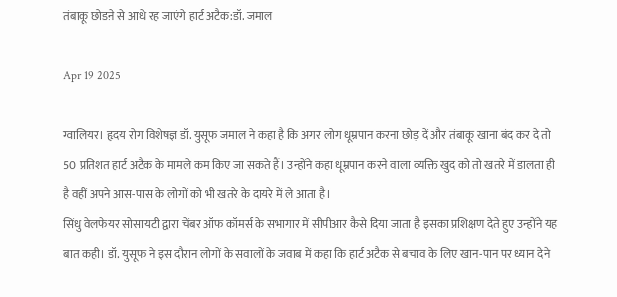तंबाकू छोडऩे से आधे रह जाएंगे हार्ट अटैक:डॉ. जमाल

Apr 19 2025

ग्वालियर। हृदय रोग विशेषज्ञ डॉ. युसूफ जमाल ने कहा है कि अगर लोग धूम्रपान करना छोड़ दें और तंबाकू खाना बंद कर दे तो 50 प्रतिशत हार्ट अटैक के मामले कम किए जा सकते हैं। उन्होंने कहा धूम्रपान करने वाला व्यक्ति खुद को तो खतरे में डालता ही है वहीं अपने आस-पास के लोगों को भी खतरे के दायरे में ले आता है।
सिंधु वेलफेयर सोसायटी द्वारा चेंबर ऑफ कॉमर्स के सभागार में सीपीआर कैसे दिया जाता है इसका प्रशिक्षण देते हुए उन्होंने यह बात कही। डॉ. युसूफ ने इस दौरान लोगों के सवालों के जवाब में कहा कि हार्ट अटैक से बचाव के लिए खान-पान पर ध्यान देने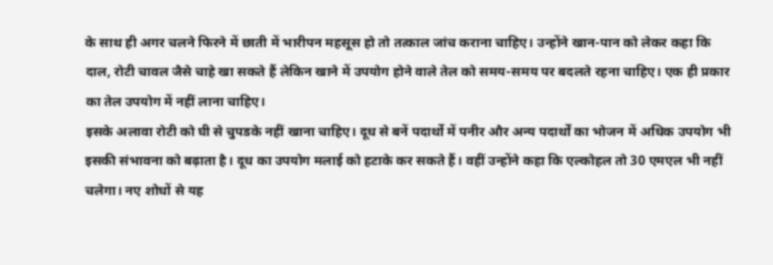के साथ ही अगर चलने फिरने में छाती में भारीपन महसूस हो तो तत्काल जांच कराना चाहिए। उन्होंने खान-पान को लेकर कहा कि दाल, रोटी चावल जैसे चाहे खा सकते हैं लेकिन खाने में उपयोग होने वाले तेल को समय-समय पर बदलते रहना चाहिए। एक ही प्रकार का तेल उपयोग में नहीं लाना चाहिए।
इसके अलावा रोटी को घी से चुपडके नहीं खाना चाहिए। दूध से बनें पदार्थो में पनीर और अन्य पदार्थों का भोजन में अधिक उपयोग भी इसकी संभावना को बढ़ाता है। दूध का उपयोग मलाई को हटाके कर सकते हैं। वहीं उन्होंने कहा कि एल्कोहल तो 30 एमएल भी नहीं चलेगा। नए शोधों से यह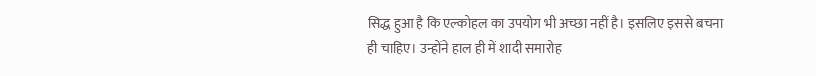सिद्ध हुआ है कि एल्कोहल का उपयोग भी अच्छा नहीं है। इसलिए इससे बचना ही चाहिए। उन्होंने हाल ही में शादी समारोह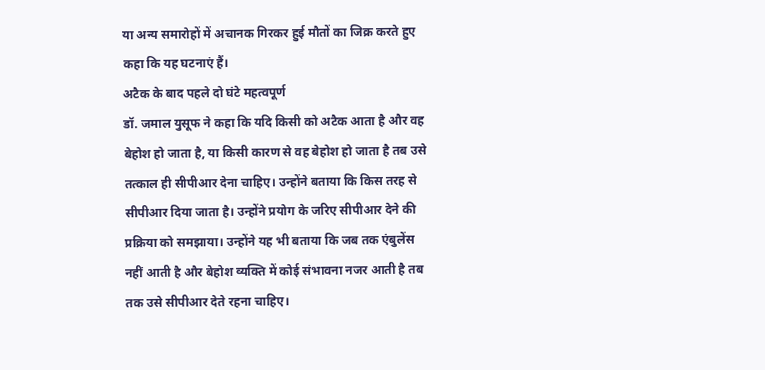या अन्य समारोहों में अचानक गिरकर हुई मौतों का जिक्र करते हुए कहा कि यह घटनाएं हैं।
अटैक के बाद पहले दो घंटे महत्वपूर्ण
डॉ. जमाल युसूफ ने कहा कि यदि किसी को अटैक आता है और वह बेहोश हो जाता है, या किसी कारण से वह बेहोश हो जाता है तब उसे तत्काल ही सीपीआर देना चाहिए। उन्होंने बताया कि किस तरह से सीपीआर दिया जाता है। उन्होंने प्रयोग के जरिए सीपीआर देने की प्रक्रिया को समझाया। उन्होंने यह भी बताया कि जब तक एंबुलेंस नहीं आती है और बेहोश व्यक्ति में कोई संभावना नजर आती है तब तक उसे सीपीआर देते रहना चाहिए।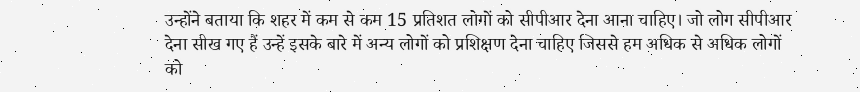उन्होंने बताया कि शहर में कम से कम 15 प्रतिशत लोगों को सीपीआर देना आना चाहिए। जो लोग सीपीआर देना सीख गए हैं उन्हें इसके बारे में अन्य लोगों को प्रशिक्षण देना चाहिए जिससे हम अधिक से अधिक लोगों को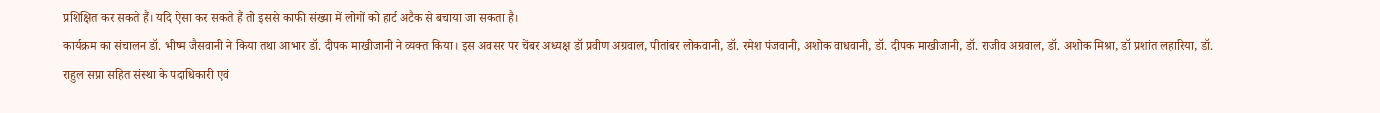प्रशिक्षित कर सकते हैं। यदि ऐसा कर सकते हैं तो इससे काफी संख्या में लोगों को हार्ट अटैक से बचाया जा सकता है।
कार्यक्रम का संचालन डॉ. भीष्म जैसवानी ने किया तथा आभार डॉ. दीपक माखीजानी ने व्यक्त किया। इस अवसर पर चेंबर अध्यक्ष डॉ प्रवीण अग्रवाल, पीतांबर लोकवानी, डॉ. रमेश पंजवानी, अशोक वाधवानी, डॉ. दीपक माखीजानी, डॉ. राजीव अग्रवाल, डॉ. अशोक मिश्रा, डॉ प्रशांत लहारिया, डॉ. राहुल सप्रा सहित संस्था के पदाधिकारी एवं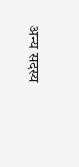अन्य सदस्य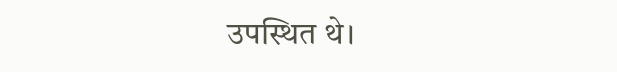उपस्थित थे।